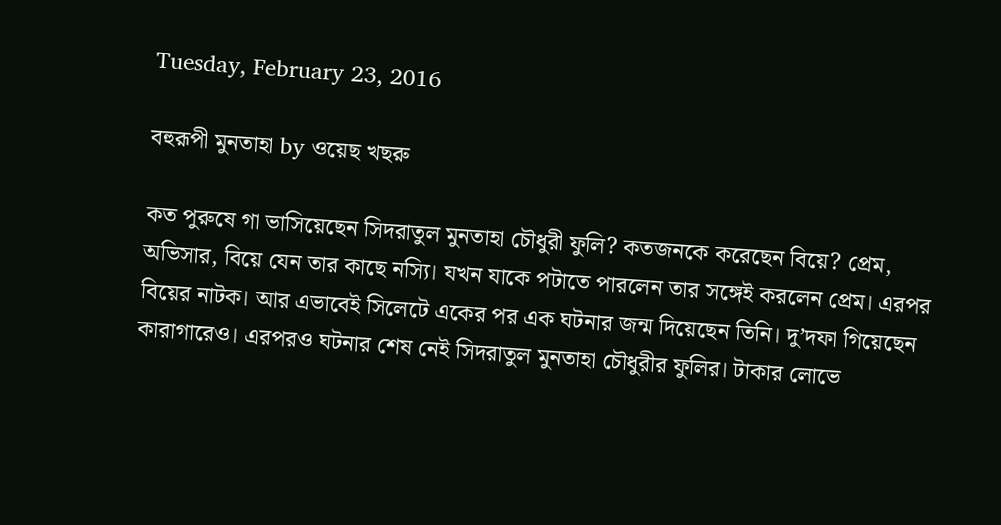Tuesday, February 23, 2016

বহুরূপী মুনতাহা by ওয়েছ খছরু

কত পুরুষে গা ভাসিয়েছেন সিদরাতুল মুনতাহা চৌধুরী ফুলি? কতজনকে করেছেন বিয়ে? প্রেম, অভিসার, বিয়ে যেন তার কাছে নস্যি। যখন যাকে পটাতে পারলেন তার সঙ্গেই করলেন প্রেম। এরপর বিয়ের নাটক। আর এভাবেই সিলেটে একের পর এক ঘটনার জন্ম দিয়েছেন তিনি। দু’দফা গিয়েছেন কারাগারেও। এরপরও ঘটনার শেষ নেই সিদরাতুল মুনতাহা চৌধুরীর ফুলির। টাকার লোভে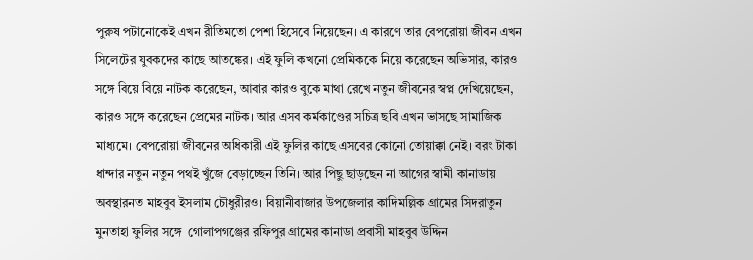পুরুষ পটানোকেই এখন রীতিমতো পেশা হিসেবে নিয়েছেন। এ কারণে তার বেপরোয়া জীবন এখন সিলেটের যুবকদের কাছে আতঙ্কের। এই ফুলি কখনো প্রেমিককে নিয়ে করেছেন অভিসার, কারও সঙ্গে বিয়ে বিয়ে নাটক করেছেন, আবার কারও বুকে মাথা রেখে নতুন জীবনের স্বপ্ন দেখিয়েছেন, কারও সঙ্গে করেছেন প্রেমের নাটক। আর এসব কর্মকাণ্ডের সচিত্র ছবি এখন ভাসছে সামাজিক মাধ্যমে। বেপরোয়া জীবনের অধিকারী এই ফুলির কাছে এসবের কোনো তোয়াক্কা নেই। বরং টাকা ধান্দার নতুন নতুন পথই খুঁজে বেড়াচ্ছেন তিনি। আর পিছু ছাড়ছেন না আগের স্বামী কানাডায় অবস্থারনত মাহবুব ইসলাম চৌধুরীরও। বিয়ানীবাজার উপজেলার কাদিমল্লিক গ্রামের সিদরাতুন মুনতাহা ফুলির সঙ্গে  গোলাপগঞ্জের রফিপুর গ্রামের কানাডা প্রবাসী মাহবুব উদ্দিন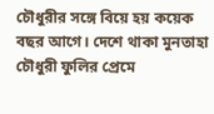চৌধুরীর সঙ্গে বিয়ে হয় কয়েক বছর আগে। দেশে থাকা মুনতাহা চৌধুরী ফুলির প্রেমে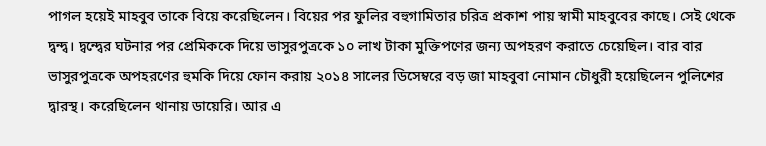পাগল হয়েই মাহবুব তাকে বিয়ে করেছিলেন। বিয়ের পর ফুলির বহুগামিতার চরিত্র প্রকাশ পায় স্বামী মাহবুবের কাছে। সেই থেকে দ্বন্দ্ব। দ্বন্দ্বের ঘটনার পর প্রেমিককে দিয়ে ভাসুরপুত্রকে ১০ লাখ টাকা মুক্তিপণের জন্য অপহরণ করাতে চেয়েছিল। বার বার ভাসুরপুত্রকে অপহরণের হুমকি দিয়ে ফোন করায় ২০১৪ সালের ডিসেম্বরে বড় জা মাহবুবা নোমান চৌধুরী হয়েছিলেন পুলিশের দ্বারস্থ। করেছিলেন থানায় ডায়েরি। আর এ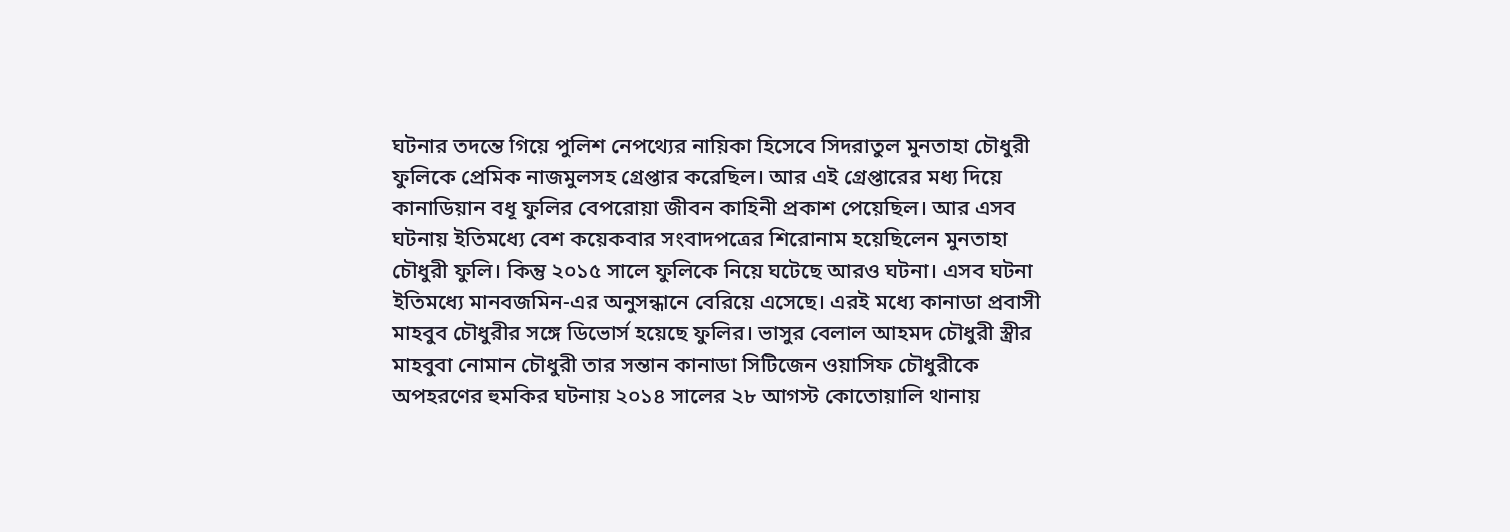ঘটনার তদন্তে গিয়ে পুলিশ নেপথ্যের নায়িকা হিসেবে সিদরাতুল মুনতাহা চৌধুরী ফুলিকে প্রেমিক নাজমুলসহ গ্রেপ্তার করেছিল। আর এই গ্রেপ্তারের মধ্য দিয়ে কানাডিয়ান বধূ ফুলির বেপরোয়া জীবন কাহিনী প্রকাশ পেয়েছিল। আর এসব ঘটনায় ইতিমধ্যে বেশ কয়েকবার সংবাদপত্রের শিরোনাম হয়েছিলেন মুনতাহা চৌধুরী ফুলি। কিন্তু ২০১৫ সালে ফুলিকে নিয়ে ঘটেছে আরও ঘটনা। এসব ঘটনা ইতিমধ্যে মানবজমিন-এর অনুসন্ধানে বেরিয়ে এসেছে। এরই মধ্যে কানাডা প্রবাসী মাহবুব চৌধুরীর সঙ্গে ডিভোর্স হয়েছে ফুলির। ভাসুর বেলাল আহমদ চৌধুরী স্ত্রীর মাহবুবা নোমান চৌধুরী তার সন্তান কানাডা সিটিজেন ওয়াসিফ চৌধুরীকে অপহরণের হুমকির ঘটনায় ২০১৪ সালের ২৮ আগস্ট কোতোয়ালি থানায়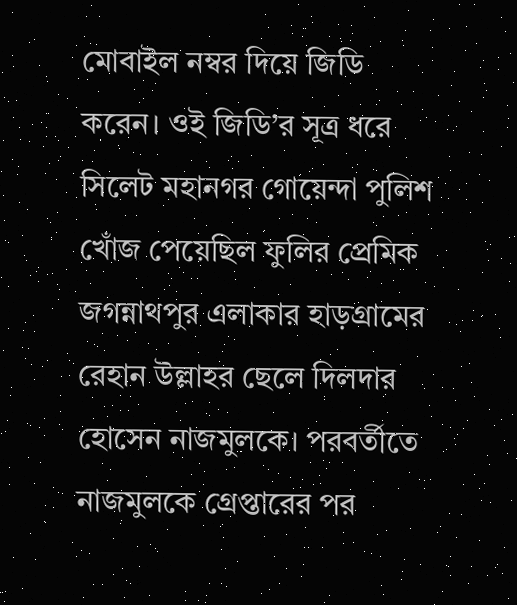মোবাইল নম্বর দিয়ে জিডি করেন। ওই জিডি’র সূত্র ধরে সিলেট মহানগর গোয়েন্দা পুলিশ খোঁজ পেয়েছিল ফুলির প্রেমিক জগন্নাথপুর এলাকার হাড়গ্রামের রেহান উল্লাহর ছেলে দিলদার হোসেন নাজমুলকে। পরবর্তীতে নাজমুলকে গ্রেপ্তারের পর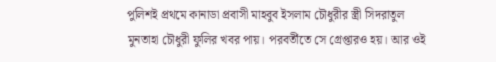পুলিশই প্রথমে কানাডা প্রবাসী মাহবুব ইসলাম চৌধুরীর স্ত্রী সিদরাতুল মুনতাহা চৌধুরী ফুলির খবর পায়। পরবর্তীতে সে গ্রেপ্তারও হয়। আর ওই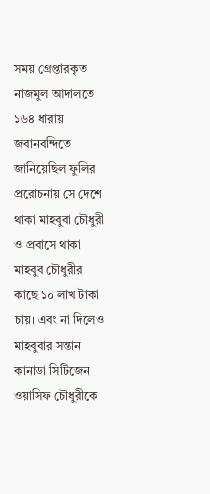সময় গ্রেপ্তারকৃত নাজমুল আদালতে ১৬৪ ধারায় জবানবন্দিতে জানিয়েছিল ফুলির প্ররোচনায় সে দেশে থাকা মাহবুবা চৌধুরী ও প্রবাসে থাকা মাহবুব চৌধুরীর কাছে ১০ লাখ টাকা চায়। এবং না দিলেও মাহবুবার সন্তান কানাডা সিটিজেন ওয়াসিফ চৌধুরীকে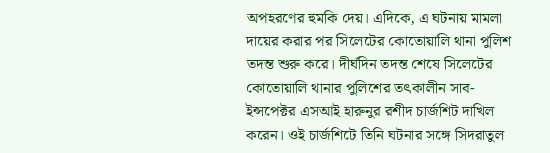অপহরণের হুমকি দেয়। এদিকে, এ ঘটনায় মামলা দায়ের করার পর সিলেটের কোতোয়ালি থানা পুলিশ তদন্ত শুরু করে। দীর্ঘদিন তদন্ত শেষে সিলেটের কোতোয়ালি থানার পুলিশের তৎকালীন সাব-ইন্সপেক্টর এসআই হারুনুর রশীদ চার্জশিট দাখিল করেন। ওই চার্জশিটে তিনি ঘটনার সঙ্গে সিদরাতুল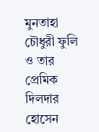মুনতাহা চৌধুরী ফুলি ও তার প্রেমিক দিলদার হোসেন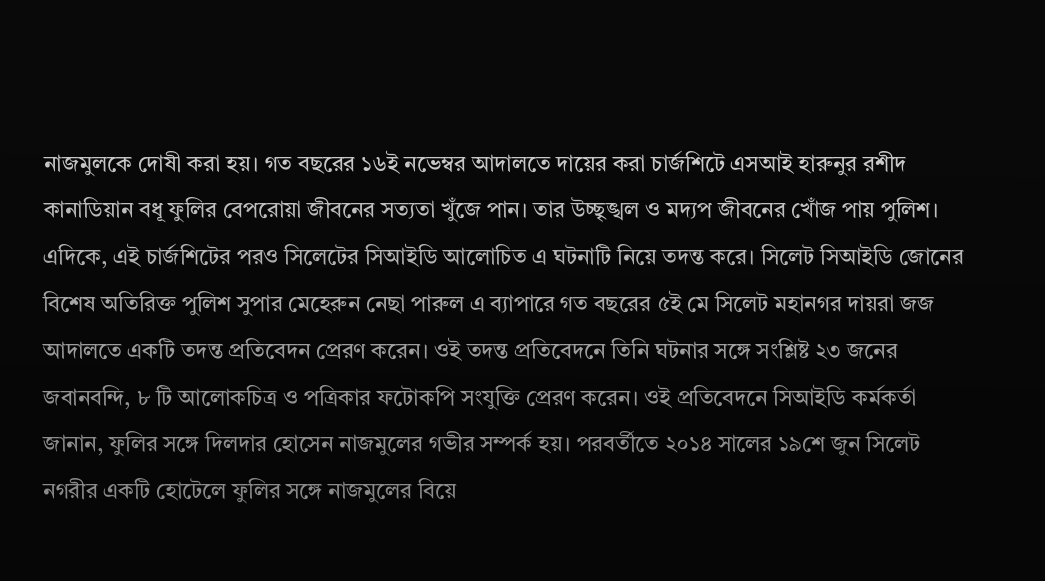নাজমুলকে দোষী করা হয়। গত বছরের ১৬ই নভেম্বর আদালতে দায়ের করা চার্জশিটে এসআই হারুনুর রশীদ কানাডিয়ান বধূ ফুলির বেপরোয়া জীবনের সত্যতা খুঁজে পান। তার উচ্ছৃঙ্খল ও মদ্যপ জীবনের খোঁজ পায় পুলিশ। এদিকে, এই চার্জশিটের পরও সিলেটের সিআইডি আলোচিত এ ঘটনাটি নিয়ে তদন্ত করে। সিলেট সিআইডি জোনের বিশেষ অতিরিক্ত পুলিশ সুপার মেহেরুন নেছা পারুল এ ব্যাপারে গত বছরের ৫ই মে সিলেট মহানগর দায়রা জজ আদালতে একটি তদন্ত প্রতিবেদন প্রেরণ করেন। ওই তদন্ত প্রতিবেদনে তিনি ঘটনার সঙ্গে সংশ্লিষ্ট ২৩ জনের জবানবন্দি, ৮ টি আলোকচিত্র ও পত্রিকার ফটোকপি সংযুক্তি প্রেরণ করেন। ওই প্রতিবেদনে সিআইডি কর্মকর্তা জানান, ফুলির সঙ্গে দিলদার হোসেন নাজমুলের গভীর সম্পর্ক হয়। পরবর্তীতে ২০১৪ সালের ১৯শে জুন সিলেট নগরীর একটি হোটেলে ফুলির সঙ্গে নাজমুলের বিয়ে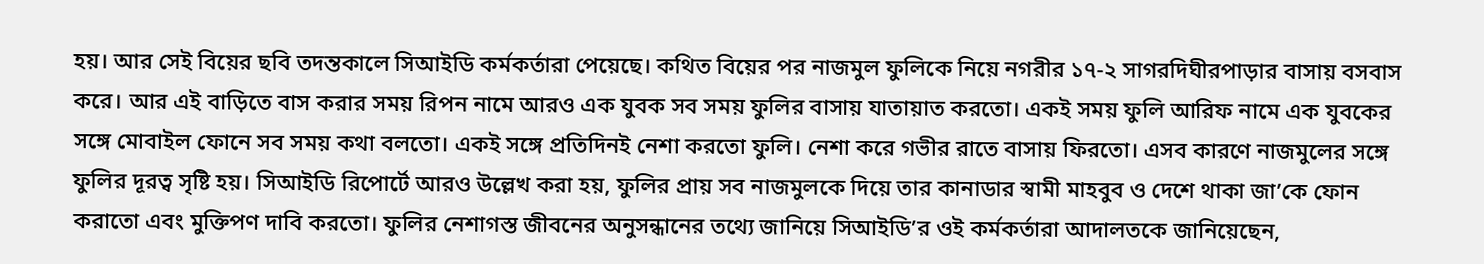হয়। আর সেই বিয়ের ছবি তদন্তকালে সিআইডি কর্মকর্তারা পেয়েছে। কথিত বিয়ের পর নাজমুল ফুলিকে নিয়ে নগরীর ১৭-২ সাগরদিঘীরপাড়ার বাসায় বসবাস করে। আর এই বাড়িতে বাস করার সময় রিপন নামে আরও এক যুবক সব সময় ফুলির বাসায় যাতায়াত করতো। একই সময় ফুলি আরিফ নামে এক যুবকের সঙ্গে মোবাইল ফোনে সব সময় কথা বলতো। একই সঙ্গে প্রতিদিনই নেশা করতো ফুলি। নেশা করে গভীর রাতে বাসায় ফিরতো। এসব কারণে নাজমুলের সঙ্গে ফুলির দূরত্ব সৃষ্টি হয়। সিআইডি রিপোর্টে আরও উল্লেখ করা হয়, ফুলির প্রায় সব নাজমুলকে দিয়ে তার কানাডার স্বামী মাহবুব ও দেশে থাকা জা’কে ফোন করাতো এবং মুক্তিপণ দাবি করতো। ফুলির নেশাগস্ত জীবনের অনুসন্ধানের তথ্যে জানিয়ে সিআইডি’র ওই কর্মকর্তারা আদালতকে জানিয়েছেন,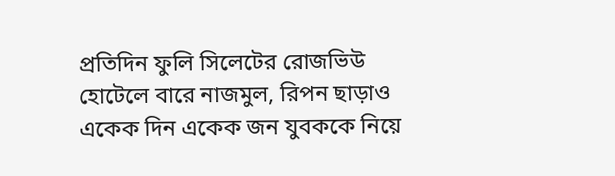প্রতিদিন ফুলি সিলেটের রোজভিউ হোটেলে বারে নাজমুল, রিপন ছাড়াও একেক দিন একেক জন যুবককে নিয়ে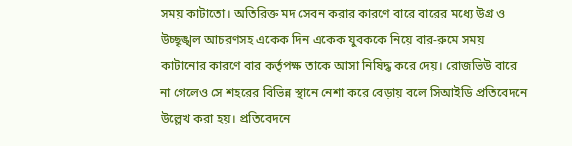সময় কাটাতো। অতিরিক্ত মদ সেবন করার কারণে বারে বারের মধ্যে উগ্র ও উচ্ছৃঙ্খল আচরণসহ একেক দিন একেক যুবককে নিয়ে বার-রুমে সময় কাটানোর কারণে বার কর্তৃপক্ষ তাকে আসা নিষিদ্ধ করে দেয়। রোজভিউ বারে না গেলেও সে শহরের বিভিন্ন স্থানে নেশা করে বেড়ায় বলে সিআইডি প্রতিবেদনে উল্লেখ করা হয়। প্রতিবেদনে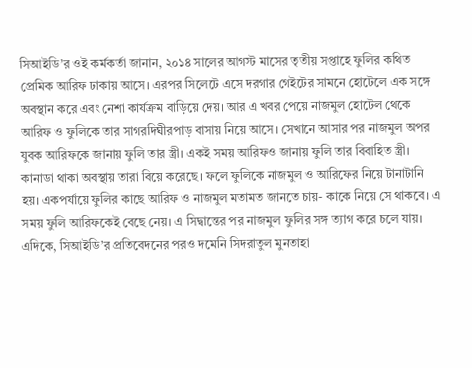সিআইডি’র ওই কর্মকর্তা জানান, ২০১৪ সালের আগস্ট মাসের তৃতীয় সপ্তাহে ফুলির কথিত প্রেমিক আরিফ ঢাকায় আসে। এরপর সিলেটে এসে দরগার গেইটের সামনে হোটেলে এক সঙ্গে অবস্থান করে এবং নেশা কার্যক্রম বাড়িয়ে দেয়। আর এ খবর পেয়ে নাজমুল হোটেল থেকে আরিফ ও ফুলিকে তার সাগরদিঘীরপাড় বাসায় নিয়ে আসে। সেখানে আসার পর নাজমুল অপর যুবক আরিফকে জানায় ফুলি তার স্ত্রী। একই সময় আরিফও জানায় ফুলি তার বিবাহিত স্ত্রী। কানাডা থাকা অবস্থায় তারা বিয়ে করেছে। ফলে ফুলিকে নাজমুল ও আরিফের নিয়ে টানাটানি হয়। একপর্যায়ে ফুলির কাছে আরিফ ও নাজমুল মতামত জানতে চায়- কাকে নিয়ে সে থাকবে। এ সময় ফুলি আরিফকেই বেছে নেয়। এ সিদ্বান্তের পর নাজমুল ফুলির সঙ্গ ত্যাগ করে চলে যায়। এদিকে, সিআইডি’র প্রতিবেদনের পরও দমেনি সিদরাতুল মুনতাহা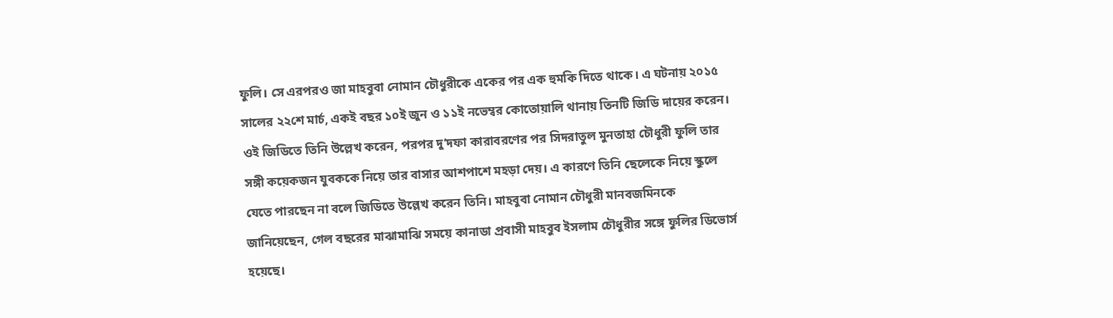ফুলি। সে এরপরও জা মাহবুবা নোমান চৌধুরীকে একের পর এক হুমকি দিতে থাকে। এ ঘটনায় ২০১৫ সালের ২২শে মার্চ, একই বছর ১০ই জুন ও ১১ই নভেম্বর কোতোয়ালি থানায় তিনটি জিডি দায়ের করেন। ওই জিডিতে তিনি উল্লেখ করেন, পরপর দু’দফা কারাবরণের পর সিদরাতুল মুনতাহা চৌধুরী ফুলি তার সঙ্গী কয়েকজন যুবককে নিয়ে তার বাসার আশপাশে মহড়া দেয়। এ কারণে তিনি ছেলেকে নিয়ে স্কুলে যেতে পারছেন না বলে জিডিতে উল্লেখ করেন তিনি। মাহবুবা নোমান চৌধুরী মানবজমিনকে জানিয়েছেন, গেল বছরের মাঝামাঝি সময়ে কানাডা প্রবাসী মাহবুব ইসলাম চৌধুরীর সঙ্গে ফুলির ডিভোর্স হয়েছে।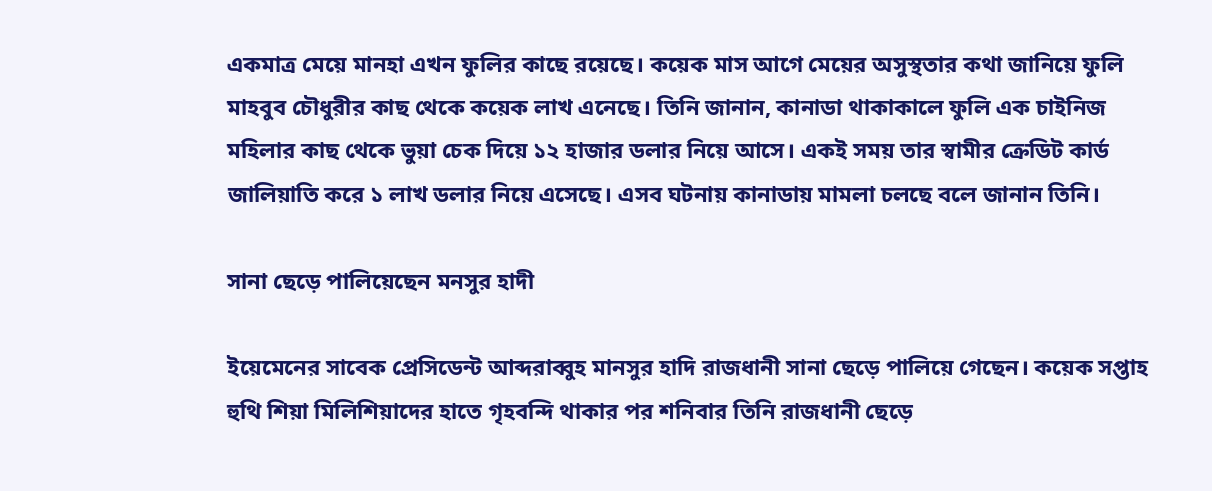একমাত্র মেয়ে মানহা এখন ফুলির কাছে রয়েছে। কয়েক মাস আগে মেয়ের অসুস্থতার কথা জানিয়ে ফুলি মাহবুব চৌধুরীর কাছ থেকে কয়েক লাখ এনেছে। তিনি জানান, কানাডা থাকাকালে ফুলি এক চাইনিজ মহিলার কাছ থেকে ভুয়া চেক দিয়ে ১২ হাজার ডলার নিয়ে আসে। একই সময় তার স্বামীর ক্রেডিট কার্ড জালিয়াতি করে ১ লাখ ডলার নিয়ে এসেছে। এসব ঘটনায় কানাডায় মামলা চলছে বলে জানান তিনি।

সানা ছেড়ে পালিয়েছেন মনসুর হাদী

ইয়েমেনের সাবেক প্রেসিডেন্ট আব্দরাব্বুহ মানসুর হাদি রাজধানী সানা ছেড়ে পালিয়ে গেছেন। কয়েক সপ্তাহ হুথি শিয়া মিলিশিয়াদের হাতে গৃহবন্দি থাকার পর শনিবার তিনি রাজধানী ছেড়ে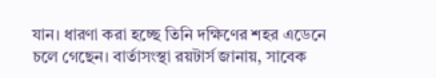যান। ধারণা করা হচ্ছে তিনি দক্ষিণের শহর এডেনে চলে গেছেন। বার্তাসংস্থা রয়টার্স জানায়, সাবেক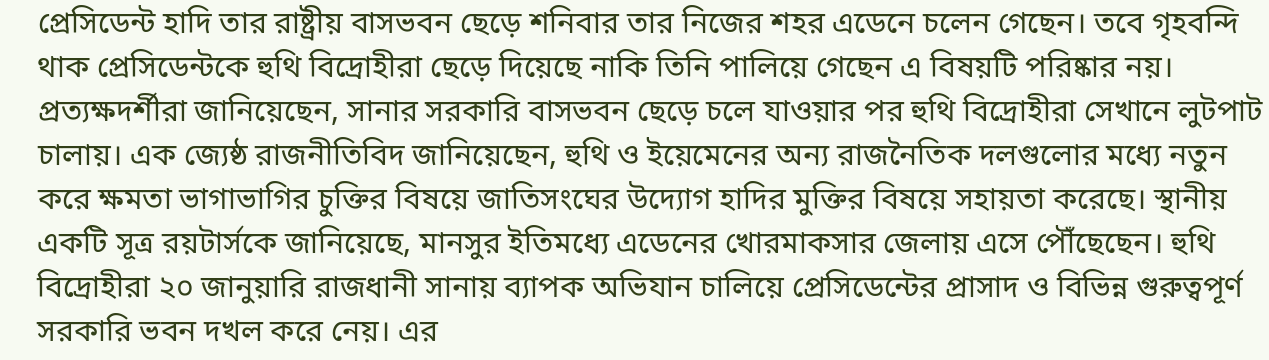প্রেসিডেন্ট হাদি তার রাষ্ট্রীয় বাসভবন ছেড়ে শনিবার তার নিজের শহর এডেনে চলেন গেছেন। তবে গৃহবন্দি থাক প্রেসিডেন্টকে হুথি বিদ্রোহীরা ছেড়ে দিয়েছে নাকি তিনি পালিয়ে গেছেন এ বিষয়টি পরিষ্কার নয়।
প্রত্যক্ষদর্শীরা জানিয়েছেন, সানার সরকারি বাসভবন ছেড়ে চলে যাওয়ার পর হুথি বিদ্রোহীরা সেখানে লুটপাট চালায়। এক জ্যেষ্ঠ রাজনীতিবিদ জানিয়েছেন, হুথি ও ইয়েমেনের অন্য রাজনৈতিক দলগুলোর মধ্যে নতুন করে ক্ষমতা ভাগাভাগির চুক্তির বিষয়ে জাতিসংঘের উদ্যোগ হাদির মুক্তির বিষয়ে সহায়তা করেছে। স্থানীয় একটি সূত্র রয়টার্সকে জানিয়েছে, মানসুর ইতিমধ্যে এডেনের খোরমাকসার জেলায় এসে পৌঁছেছেন। হুথি বিদ্রোহীরা ২০ জানুয়ারি রাজধানী সানায় ব্যাপক অভিযান চালিয়ে প্রেসিডেন্টের প্রাসাদ ও বিভিন্ন গুরুত্বপূর্ণ সরকারি ভবন দখল করে নেয়। এর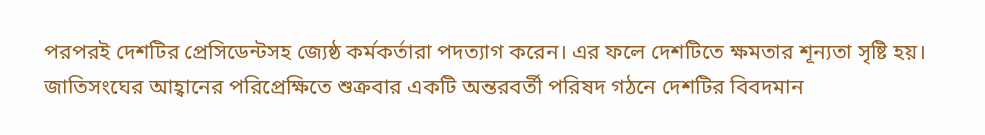পরপরই দেশটির প্রেসিডেন্টসহ জ্যেষ্ঠ কর্মকর্তারা পদত্যাগ করেন। এর ফলে দেশটিতে ক্ষমতার শূন্যতা সৃষ্টি হয়। জাতিসংঘের আহ্বানের পরিপ্রেক্ষিতে শুক্রবার একটি অন্তরবর্তী পরিষদ গঠনে দেশটির বিবদমান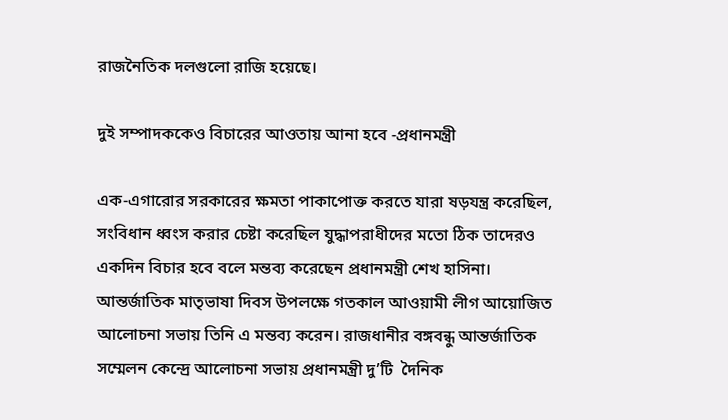রাজনৈতিক দলগুলো রাজি হয়েছে।

দুই সম্পাদককেও বিচারের আওতায় আনা হবে -প্রধানমন্ত্রী

এক-এগারোর সরকারের ক্ষমতা পাকাপোক্ত করতে যারা ষড়যন্ত্র করেছিল, সংবিধান ধ্বংস করার চেষ্টা করেছিল যুদ্ধাপরাধীদের মতো ঠিক তাদেরও একদিন বিচার হবে বলে মন্তব্য করেছেন প্রধানমন্ত্রী শেখ হাসিনা। আন্তর্জাতিক মাতৃভাষা দিবস উপলক্ষে গতকাল আওয়ামী লীগ আয়োজিত আলোচনা সভায় তিনি এ মন্তব্য করেন। রাজধানীর বঙ্গবন্ধু আন্তর্জাতিক সম্মেলন কেন্দ্রে আলোচনা সভায় প্রধানমন্ত্রী দু’টি  দৈনিক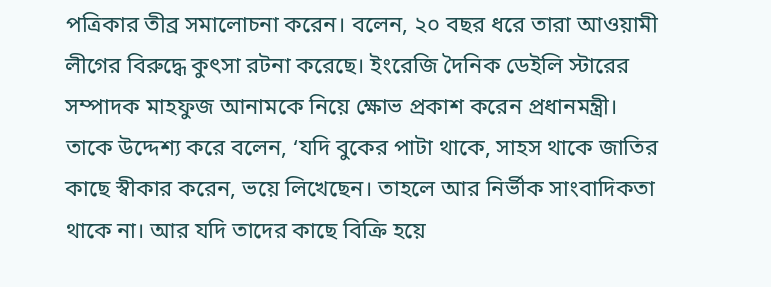পত্রিকার তীব্র সমালোচনা করেন। বলেন, ২০ বছর ধরে তারা আওয়ামী লীগের বিরুদ্ধে কুৎসা রটনা করেছে। ইংরেজি দৈনিক ডেইলি স্টারের সম্পাদক মাহফুজ আনামকে নিয়ে ক্ষোভ প্রকাশ করেন প্রধানমন্ত্রী। তাকে উদ্দেশ্য করে বলেন, ‘যদি বুকের পাটা থাকে, সাহস থাকে জাতির কাছে স্বীকার করেন, ভয়ে লিখেছেন। তাহলে আর নির্ভীক সাংবাদিকতা থাকে না। আর যদি তাদের কাছে বিক্রি হয়ে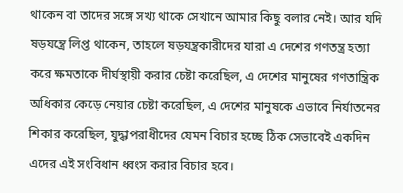থাকেন বা তাদের সঙ্গে সখ্য থাকে সেখানে আমার কিছু বলার নেই। আর যদি ষড়যন্ত্রে লিপ্ত থাকেন, তাহলে ষড়যন্ত্রকারীদের যারা এ দেশের গণতন্ত্র হত্যা করে ক্ষমতাকে দীর্ঘস্থায়ী করার চেষ্টা করেছিল, এ দেশের মানুষের গণতান্ত্রিক অধিকার কেড়ে নেয়ার চেষ্টা করেছিল, এ দেশের মানুষকে এভাবে নির্যাতনের শিকার করেছিল, যুদ্ধাপরাধীদের যেমন বিচার হচ্ছে ঠিক সেভাবেই একদিন এদের এই সংবিধান ধ্বংস করার বিচার হবে।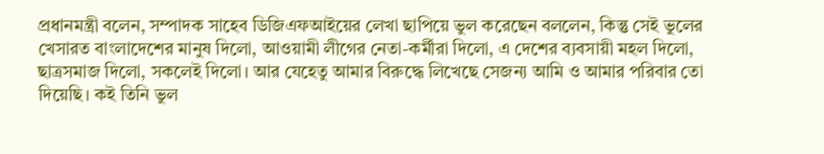প্রধানমন্ত্রী বলেন, সম্পাদক সাহেব ডিজিএফআইয়ের লেখা ছাপিয়ে ভুল করেছেন বললেন, কিন্তু সেই ভুলের খেসারত বাংলাদেশের মানুষ দিলো, আওয়ামী লীগের নেতা-কর্মীরা দিলো, এ দেশের ব্যবসায়ী মহল দিলো, ছাত্রসমাজ দিলো, সকলেই দিলো। আর যেহেতু আমার বিরুদ্ধে লিখেছে সেজন্য আমি ও আমার পরিবার তো দিয়েছি। কই তিনি ভুল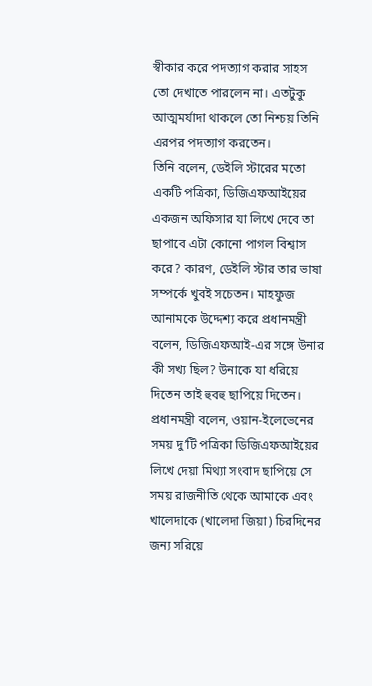স্বীকার করে পদত্যাগ করার সাহস তো দেখাতে পারলেন না। এতটুকু আত্মমর্যাদা থাকলে তো নিশ্চয় তিনি এরপর পদত্যাগ করতেন।
তিনি বলেন, ডেইলি স্টারের মতো একটি পত্রিকা, ডিজিএফআইয়ের একজন অফিসার যা লিখে দেবে তা ছাপাবে এটা কোনো পাগল বিশ্বাস করে? কারণ, ডেইলি স্টার তার ভাষা সম্পর্কে খুবই সচেতন। মাহফুজ আনামকে উদ্দেশ্য করে প্রধানমন্ত্রী বলেন, ডিজিএফআই-এর সঙ্গে উনার কী সখ্য ছিল? উনাকে যা ধরিয়ে দিতেন তাই হুবহু ছাপিয়ে দিতেন।
প্রধানমন্ত্রী বলেন, ওয়ান-ইলেভেনের সময় দু’টি পত্রিকা ডিজিএফআইয়ের লিখে দেয়া মিথ্যা সংবাদ ছাপিয়ে সে সময় রাজনীতি থেকে আমাকে এবং খালেদাকে (খালেদা জিয়া) চিরদিনের জন্য সরিয়ে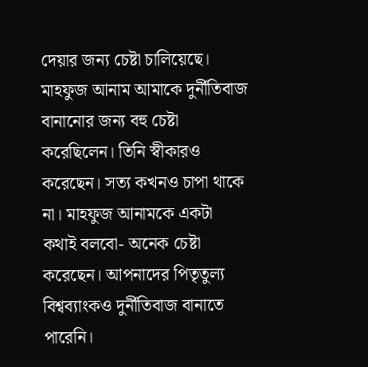দেয়ার জন্য চেষ্টা চালিয়েছে। মাহফুজ আনাম আমাকে দুর্নীতিবাজ বানানোর জন্য বহু চেষ্টা করেছিলেন। তিনি স্বীকারও করেছেন। সত্য কখনও চাপা থাকে না। মাহফুজ আনামকে একটা কথাই বলবো- অনেক চেষ্টা করেছেন। আপনাদের পিতৃতুল্য বিশ্বব্যাংকও দুর্নীতিবাজ বানাতে পারেনি।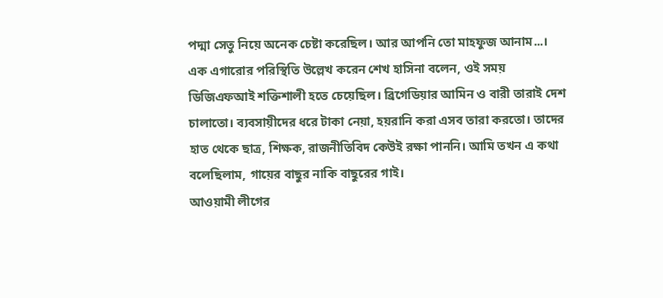পদ্মা সেতু নিয়ে অনেক চেষ্টা করেছিল। আর আপনি তো মাহফুজ আনাম...।
এক এগারোর পরিস্থিতি উল্লেখ করেন শেখ হাসিনা বলেন, ওই সময় ডিজিএফআই শক্তিশালী হতে চেয়েছিল। ব্রিগেডিয়ার আমিন ও বারী তারাই দেশ চালাতো। ব্যবসায়ীদের ধরে টাকা নেয়া, হয়রানি করা এসব তারা করতো। তাদের হাত থেকে ছাত্র, শিক্ষক, রাজনীতিবিদ কেউই রক্ষা পাননি। আমি তখন এ কথা বলেছিলাম, গায়ের বাছুর নাকি বাছুরের গাই।
আওয়ামী লীগের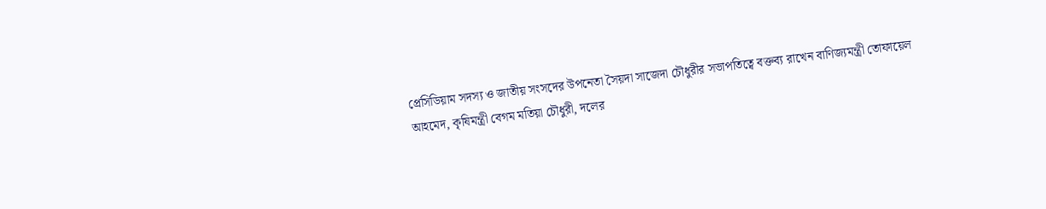প্রেসিডিয়াম সদস্য ও জাতীয় সংসদের উপনেতা সৈয়দা সাজেদা চৌধুরীর সভাপতিত্বে বক্তব্য রাখেন বাণিজ্যমন্ত্রী তোফায়েল আহমেদ, কৃষিমন্ত্রী বেগম মতিয়া চৌধুরী, দলের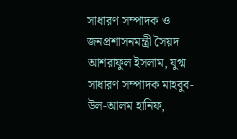সাধারণ সম্পাদক ও জনপ্রশাসনমন্ত্রী সৈয়দ আশরাফুল ইসলাম, যুগ্ম সাধারণ সম্পাদক মাহবুব-উল-আলম হানিফ,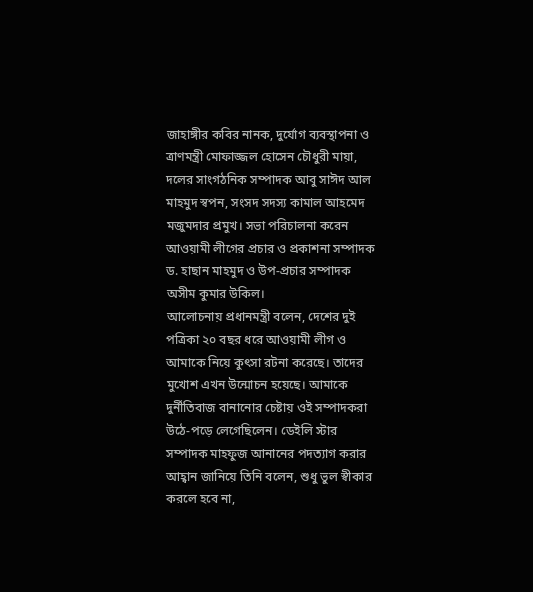জাহাঙ্গীর কবির নানক, দুর্যোগ ব্যবস্থাপনা ও ত্রাণমন্ত্রী মোফাজ্জল হোসেন চৌধুরী মায়া, দলের সাংগঠনিক সম্পাদক আবু সাঈদ আল মাহমুদ স্বপন, সংসদ সদস্য কামাল আহমেদ মজুমদার প্রমুখ। সভা পরিচালনা করেন আওয়ামী লীগের প্রচার ও প্রকাশনা সম্পাদক ড. হাছান মাহমুদ ও উপ-প্রচার সম্পাদক অসীম কুমার উকিল।
আলোচনায় প্রধানমন্ত্রী বলেন, দেশের দুই পত্রিকা ২০ বছর ধরে আওয়ামী লীগ ও আমাকে নিয়ে কুৎসা রটনা করেছে। তাদের মুখোশ এখন উন্মোচন হয়েছে। আমাকে দুর্নীতিবাজ বানানোর চেষ্টায় ওই সম্পাদকরা উঠে-পড়ে লেগেছিলেন। ডেইলি স্টার সম্পাদক মাহফুজ আনানের পদত্যাগ করার আহ্বান জানিয়ে তিনি বলেন, শুধু ভুল স্বীকার করলে হবে না,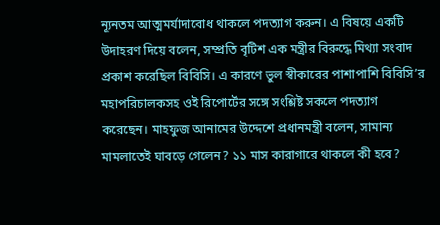ন্যূনতম আত্মমর্যাদাবোধ থাকলে পদত্যাগ করুন। এ বিষয়ে একটি উদাহরণ দিয়ে বলেন, সম্প্রতি বৃটিশ এক মন্ত্রীর বিরুদ্ধে মিথ্যা সংবাদ প্রকাশ করেছিল বিবিসি। এ কারণে ভুল স্বীকারের পাশাপাশি বিবিসি’র মহাপরিচালকসহ ওই রিপোর্টের সঙ্গে সংশ্লিষ্ট সকলে পদত্যাগ করেছেন। মাহফুজ আনামের উদ্দেশে প্রধানমন্ত্রী বলেন, সামান্য মামলাতেই ঘাবড়ে গেলেন? ১১ মাস কারাগারে থাকলে কী হবে?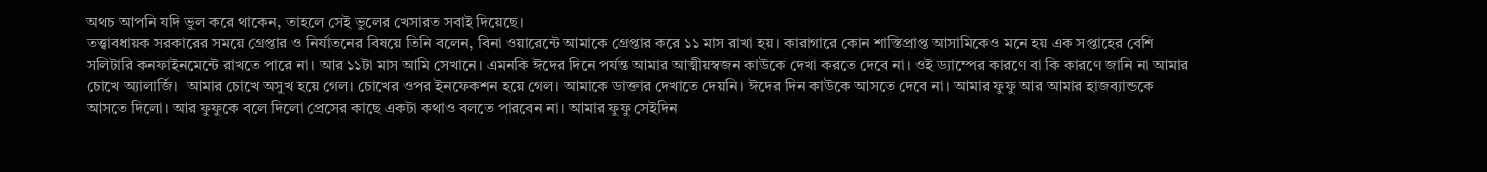অথচ আপনি যদি ভুল করে থাকেন, তাহলে সেই ভুলের খেসারত সবাই দিয়েছে।
তত্ত্বাবধায়ক সরকারের সময়ে গ্রেপ্তার ও নির্যাতনের বিষয়ে তিনি বলেন, বিনা ওয়ারেন্টে আমাকে গ্রেপ্তার করে ১১ মাস রাখা হয়। কারাগারে কোন শাস্তিপ্রাপ্ত আসামিকেও মনে হয় এক সপ্তাহের বেশি সলিটারি কনফাইনমেন্টে রাখতে পারে না। আর ১১টা মাস আমি সেখানে। এমনকি ঈদের দিনে পর্যন্ত আমার আত্মীয়স্বজন কাউকে দেখা করতে দেবে না। ওই ড্যাম্পের কারণে বা কি কারণে জানি না আমার চোখে অ্যালার্জি।  আমার চোখে অসুখ হয়ে গেল। চোখের ওপর ইনফেকশন হয়ে গেল। আমাকে ডাক্তার দেখাতে দেয়নি। ঈদের দিন কাউকে আসতে দেবে না। আমার ফুফু আর আমার হাজব্যান্ডকে আসতে দিলো। আর ফুফুকে বলে দিলো প্রেসের কাছে একটা কথাও বলতে পারবেন না। আমার ফুফু সেইদিন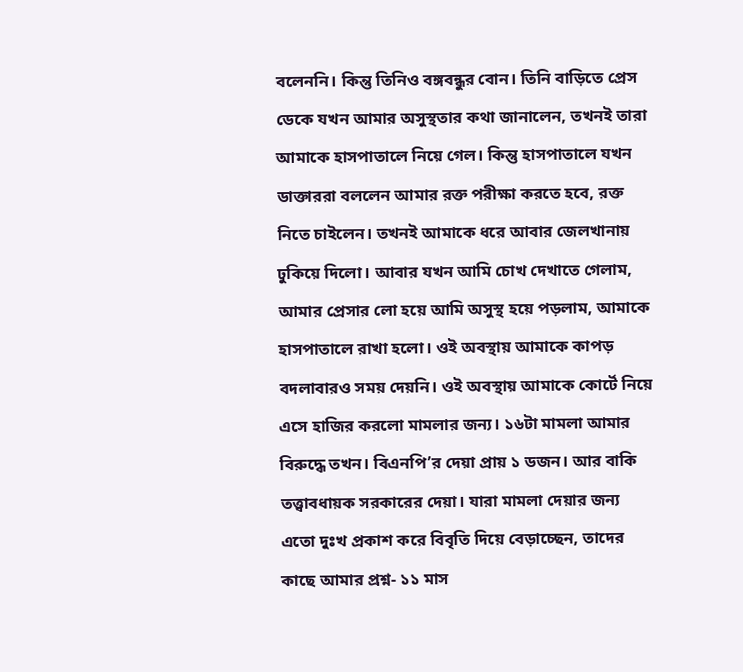বলেননি। কিন্তু তিনিও বঙ্গবন্ধুর বোন। তিনি বাড়িতে প্রেস ডেকে যখন আমার অসুস্থতার কথা জানালেন, তখনই তারা আমাকে হাসপাতালে নিয়ে গেল। কিন্তু হাসপাতালে যখন ডাক্তাররা বললেন আমার রক্ত পরীক্ষা করতে হবে, রক্ত নিতে চাইলেন। তখনই আমাকে ধরে আবার জেলখানায় ঢুকিয়ে দিলো। আবার যখন আমি চোখ দেখাতে গেলাম, আমার প্রেসার লো হয়ে আমি অসুস্থ হয়ে পড়লাম, আমাকে হাসপাতালে রাখা হলো। ওই অবস্থায় আমাকে কাপড় বদলাবারও সময় দেয়নি। ওই অবস্থায় আমাকে কোর্টে নিয়ে এসে হাজির করলো মামলার জন্য। ১৬টা মামলা আমার বিরুদ্ধে তখন। বিএনপি’র দেয়া প্রায় ১ ডজন। আর বাকি তত্ত্বাবধায়ক সরকারের দেয়া। যারা মামলা দেয়ার জন্য এতো দুঃখ প্রকাশ করে বিবৃতি দিয়ে বেড়াচ্ছেন, তাদের কাছে আমার প্রশ্ন- ১১ মাস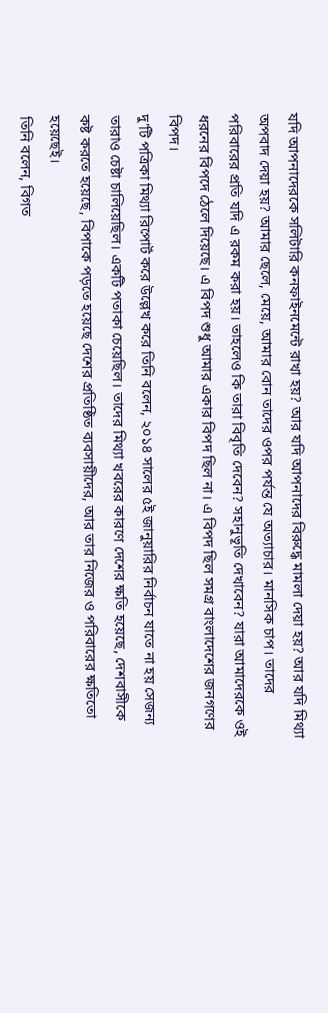যদি আপনাদেরকে সলিটারি কনফাইনমেন্টে রাখা হয়? আর যদি আপনাদের বিরুদ্ধে মামলা দেয়া হয়? আর যদি মিথ্যা অপবাদ দেয়া হয়? আমার ছেলে, মেয়ে, আমার বোন তাদের ওপর পর্যন্ত যে অত্যাচার। মানসিক চাপ। তাদের পরিবারের প্রতি যদি এ রকম করা হয়। তাহলেও কি তারা বিবৃতি দেবেন? সহানুভূতি দেখাবেন? যারা আমাদেরকে ওই ধরনের বিপদে ঠেলে দিয়েছে। এ বিপদ শুধু আমার একার বিপদ ছিল না। এ বিপদ ছিল সমগ্র বাংলাদেশের জনগণের বিপদ।
দু’টি পত্রিকা মিথ্যা রিপোর্ট করে উল্লেখ করে তিনি বলেন, ২০১৪ সালের ৫ই জানুয়ারির নির্বাচন যাতে না হয় সেজন্য তারাও চেষ্টা চালিয়েছিল। একটি পতাকা চেয়েছিল। তাদের মিথ্যা খবরের কারণে দেশের ক্ষতি হয়েছে, দেশবাসীকে কষ্ট করতে হয়েছে, বিপাকে পড়তে হয়েছে দেশের প্রতিষ্ঠিত ব্যবসায়ীদের, আর তার নিজের ও পরিবারের ক্ষতিতো হয়েছেই।
তিনি বলেন, বিগত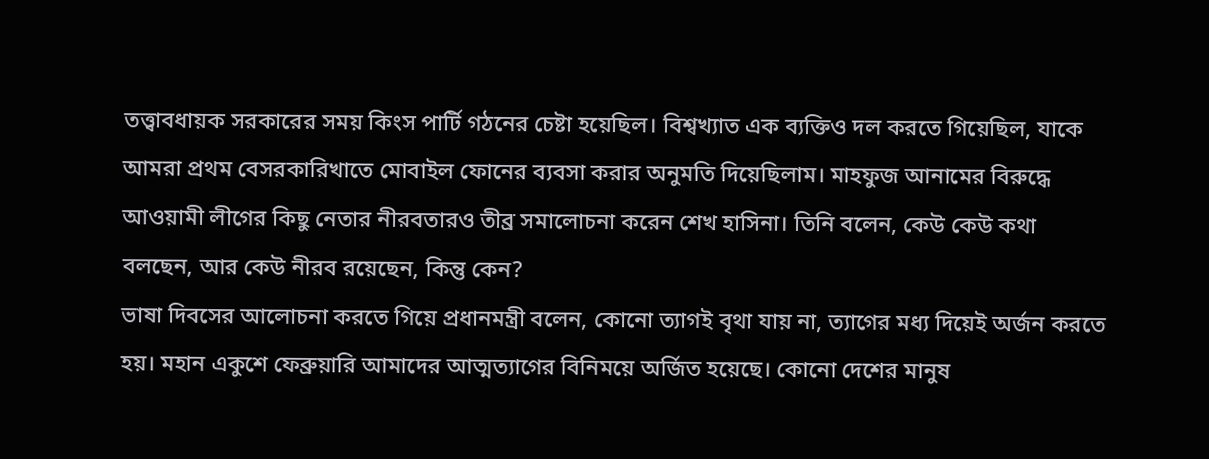তত্ত্বাবধায়ক সরকারের সময় কিংস পার্টি গঠনের চেষ্টা হয়েছিল। বিশ্বখ্যাত এক ব্যক্তিও দল করতে গিয়েছিল, যাকে আমরা প্রথম বেসরকারিখাতে মোবাইল ফোনের ব্যবসা করার অনুমতি দিয়েছিলাম। মাহফুজ আনামের বিরুদ্ধে আওয়ামী লীগের কিছু নেতার নীরবতারও তীব্র সমালোচনা করেন শেখ হাসিনা। তিনি বলেন, কেউ কেউ কথা বলছেন, আর কেউ নীরব রয়েছেন, কিন্তু কেন?
ভাষা দিবসের আলোচনা করতে গিয়ে প্রধানমন্ত্রী বলেন, কোনো ত্যাগই বৃথা যায় না, ত্যাগের মধ্য দিয়েই অর্জন করতে হয়। মহান একুশে ফেব্রুয়ারি আমাদের আত্মত্যাগের বিনিময়ে অর্জিত হয়েছে। কোনো দেশের মানুষ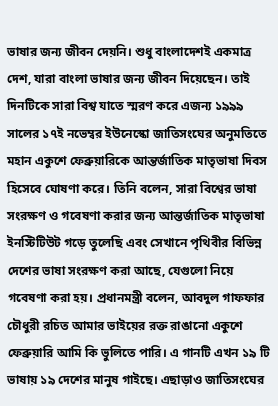ভাষার জন্য জীবন দেয়নি। শুধু বাংলাদেশই একমাত্র দেশ, যারা বাংলা ভাষার জন্য জীবন দিয়েছেন। তাই দিনটিকে সারা বিশ্ব যাতে স্মরণ করে এজন্য ১৯৯৯ সালের ১৭ই নভেম্বর ইউনেস্কো জাতিসংঘের অনুমতিতে মহান একুশে ফেব্রুয়ারিকে আন্তর্জাতিক মাতৃভাষা দিবস হিসেবে ঘোষণা করে। তিনি বলেন, সারা বিশ্বের ভাষা সংরক্ষণ ও গবেষণা করার জন্য আন্তর্জাতিক মাতৃভাষা ইনস্টিটিউট গড়ে তুলেছি এবং সেখানে পৃথিবীর বিভিন্ন দেশের ভাষা সংরক্ষণ করা আছে, যেগুলো নিয়ে গবেষণা করা হয়। প্রধানমন্ত্রী বলেন, আবদুল গাফফার চৌধুরী রচিত আমার ভাইয়ের রক্ত রাঙানো একুশে ফেব্রুয়ারি আমি কি ভুলিতে পারি। এ গানটি এখন ১৯ টি ভাষায় ১৯ দেশের মানুষ গাইছে। এছাড়াও জাতিসংঘের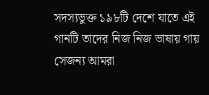সদস্যভুক্ত ১৯৮টি দেশে যাতে এই গানটি তাদের নিজ নিজ ভাষায় গায় সেজন্য আমরা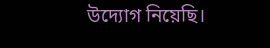উদ্যোগ নিয়েছি।